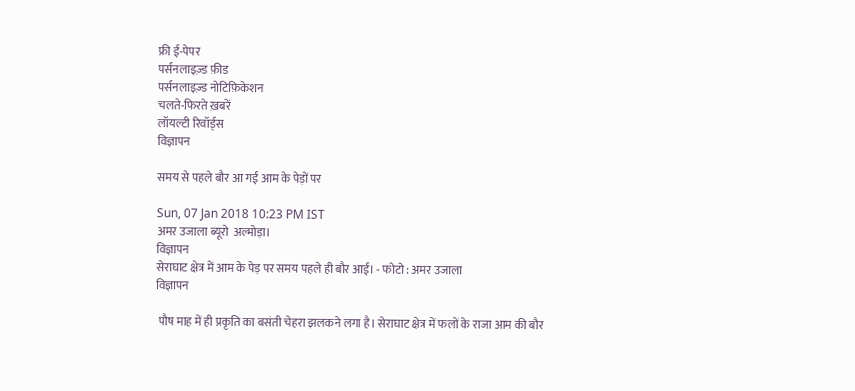फ्री ई-पेपर
पर्सनलाइज़्ड फ़ीड
पर्सनलाइज़्ड नोटिफ़िकेशन
चलते-फिरते ख़बरें
लॉयल्टी रिवॉर्ड्स
विज्ञापन

समय से पहले बौर आ गई आम के पेड़ों पर

Sun, 07 Jan 2018 10:23 PM IST
अमर उजाला ब्यूरो  अल्मोड़ा।
विज्ञापन
सेराघाट क्षेत्र में आम के पेड़ पर समय पहले ही बौर आई। - फोटो : अमर उजाला
विज्ञापन

 पौष माह में ही प्रकृति का बसंती चेहरा झलकने लगा है। सेराघाट क्षेत्र में फलों के राजा आम की बौर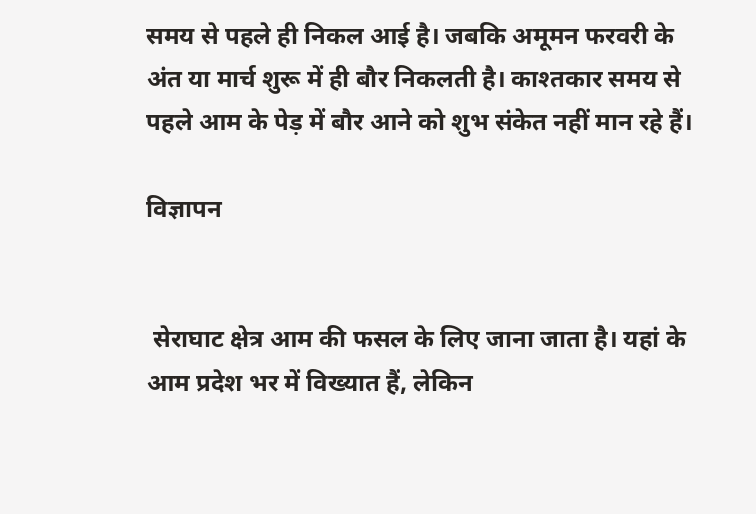समय से पहले ही निकल आई है। जबकि अमूमन फरवरी के अंत या मार्च शुरू में ही बौर निकलती है। काश्तकार समय से पहले आम के पेड़ में बौर आने को शुभ संकेत नहीं मान रहे हैं।

विज्ञापन


 सेराघाट क्षेत्र आम की फसल के लिए जाना जाता है। यहां के आम प्रदेश भर में विख्यात हैं, लेकिन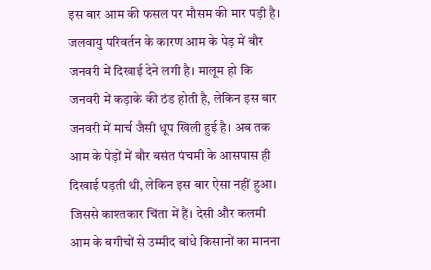इस बार आम की फसल पर मौसम की मार पड़ी है। जलवायु परिवर्तन के कारण आम के पेड़ में बौर जनवरी में दिखाई देने लगी है। मालूम हो कि जनवरी में कड़ाके की ठंड होती है, लेकिन इस बार जनवरी में मार्च जैसी धूप खिली हुई है। अब तक आम के पेड़ों में बौर बसंत पंचमी के आसपास ही दिखाई पड़ती थी, लेकिन इस बार ऐसा नहीं हुआ। जिससे काश्तकार चिंता में हैं। देसी और कलमी आम के बगीचों से उम्मीद बांधे किसानों का मानना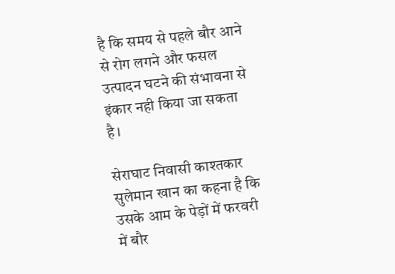है कि समय से पहले बौर आने से रोग लगने और फसल उत्पादन घटने की संभावना से इंकार नही किया जा सकता है।

सेराघाट निवासी काश्तकार सुलेमान खान का कहना है कि उसके आम के पेड़ों में फरवरी में बौर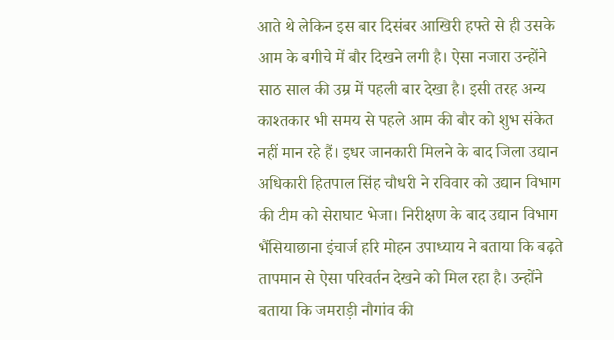आते थे लेकिन इस बार दिसंबर आखिरी हफ्ते से ही उसके आम के बगीचे में बौर दिखने लगी है। ऐसा नजारा उन्होंने साठ साल की उम्र में पहली बार देखा है। इसी तरह अन्य काश्तकार भी समय से पहले आम की बौर को शुभ संकेत नहीं मान रहे हैं। इधर जानकारी मिलने के बाद जिला उद्यान अधिकारी हितपाल सिंह चौधरी ने रविवार को उद्यान विभाग की टीम को सेराघाट भेजा। निरीक्षण के बाद उद्यान विभाग भैंसियाछाना इंचार्ज हरि मोहन उपाध्याय ने बताया कि बढ़ते तापमान से ऐसा परिवर्तन देखने को मिल रहा है। उन्होंने बताया कि जमराड़ी नौगांव की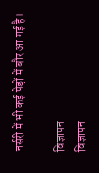नर्सरी में भी कई पेड़ों में बौर आ गई है।

विज्ञापन
विज्ञापन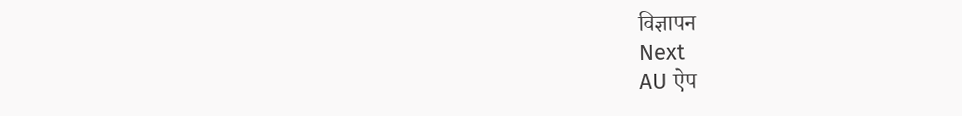विज्ञापन
Next
AU ऐप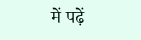में पढ़ें